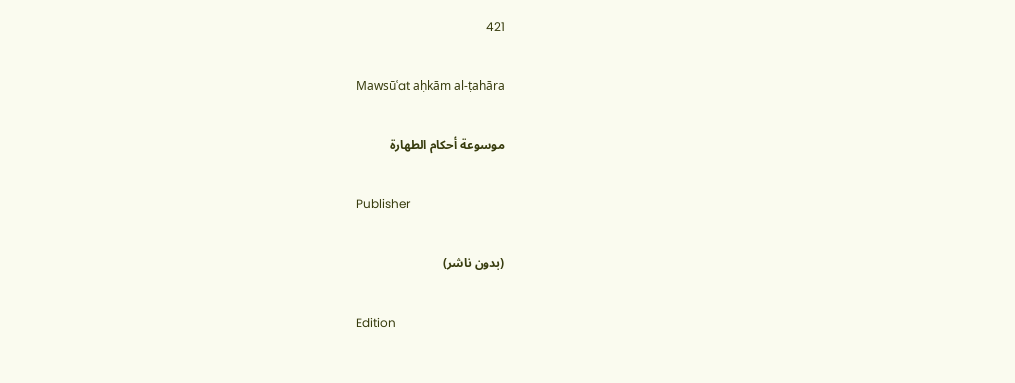421

Mawsūʿat aḥkām al-ṭahāra

موسوعة أحكام الطهارة

Publisher

(بدون ناشر)

Edition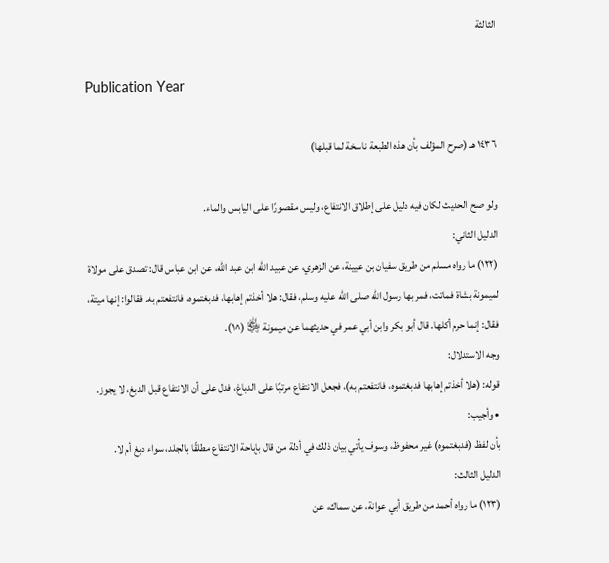الثالثة

Publication Year

١٤٣٦ هـ (صرح المؤلف بأن هذه الطبعة ناسخة لما قبلها)

ولو صح الحديث لكان فيه دليل على إطلاق الانتفاع، وليس مقصورًا على اليابس والماء.
الدليل الثاني:
(١٢٢) ما رواه مسلم من طريق سفيان بن عيينة، عن الزهري، عن عبيد الله ابن عبد الله، عن ابن عباس قال: تصدق على مولاة لميمونة بشاة فماتت، فمر بها رسول الله صلى الله عليه وسلم، فقال: هلا أخذتم إهابها، فدبغتموه، فانتفعتم به. فقالوا: إنها ميتة، فقال: إنما حرم أكلها. قال أبو بكر وابن أبي عمر في حديثهما عن ميمونة ﵂ (^١).
وجه الاستدلال:
قوله: (هلا أخذتم إهابها فدبغتموه، فانتفعتم به)، فجعل الانتفاع مرتبًا على الدباغ، فدل على أن الانتفاع قبل الدبغ، لا يجوز.
• وأجيب:
بأن لفظ (فدبغتموه) غير محفوظ، وسوف يأتي بيان ذلك في أدلة من قال بإباحة الانتفاع مطلقًا بالجلد، سواء دبغ أم لا.
الدليل الثالث:
(١٢٣) ما رواه أحمد من طريق أبي عوانة، عن سماك، عن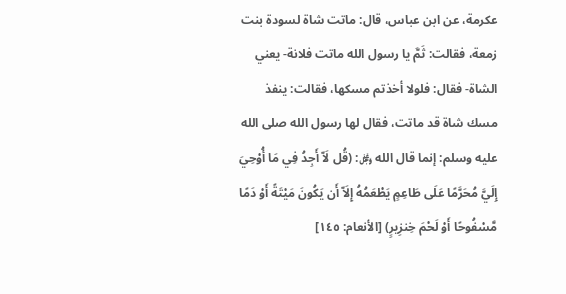عكرمة، عن ابن عباس، قال: ماتت شاة لسودة بنت زمعة، فقالت: ثَمَّ يا رسول الله ماتت فلانة- يعني الشاة- فقال: فلولا أخذتم مسكها، فقالت: ينفذ مسك شاة قد ماتت، فقال لها رسول الله صلى الله عليه وسلم: إنما قال الله ﷿: (قُل لَاّ أَجِدُ فِي مَا أُوْحِيَ إِلَيَّ مُحَرَّمًا عَلَى طَاعِمٍ يَطْعَمُهُ إِلَاّ أَن يَكُونَ مَيْتَةً أَوْ دَمًا مَّسْفُوحًا أَوْ لَحْمَ خِنزِيرٍ) [الأنعام: ١٤٥]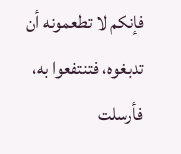فإنكم لا تطعمونه أن تدبغوه، فتنتفعوا به، فأرسلت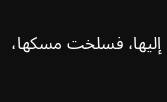إليها، فسلخت مسكها،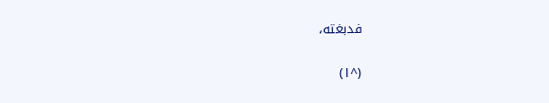فدبغته،

(^١)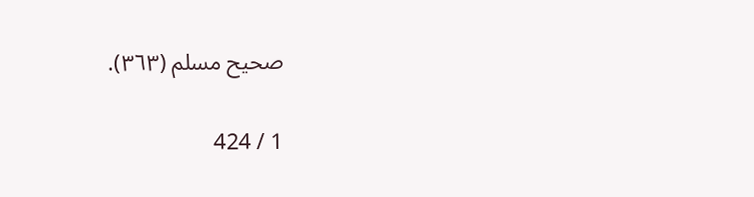صحيح مسلم (٣٦٣).

1 / 424